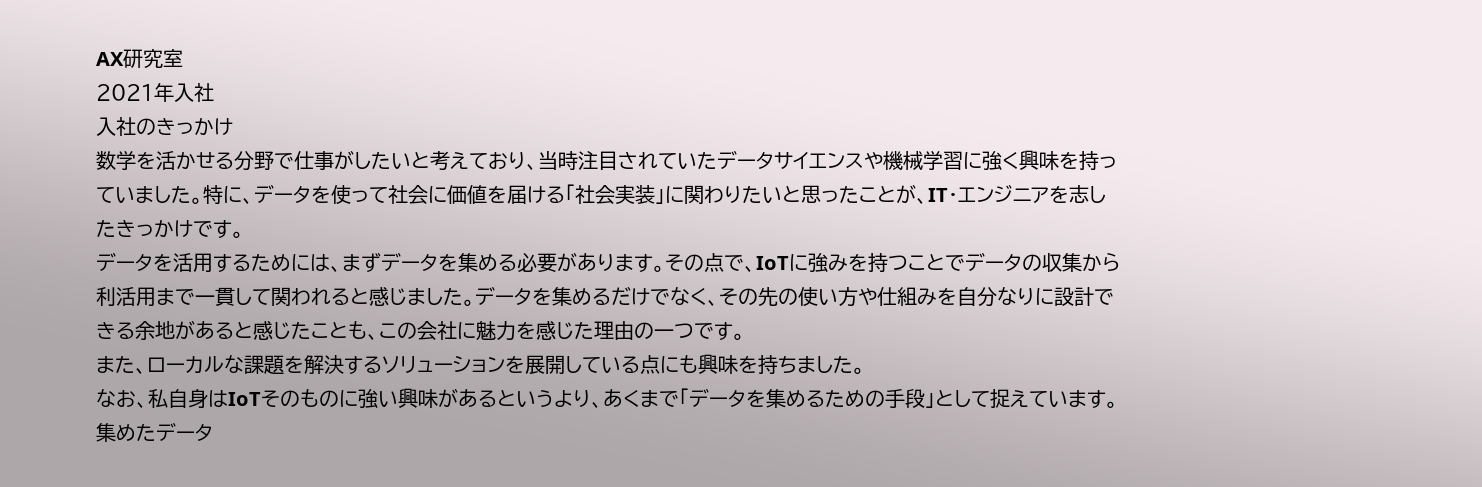AX研究室
2021年入社
入社のきっかけ
数学を活かせる分野で仕事がしたいと考えており、当時注目されていたデータサイエンスや機械学習に強く興味を持っていました。特に、データを使って社会に価値を届ける「社会実装」に関わりたいと思ったことが、IT・エンジニアを志したきっかけです。
データを活用するためには、まずデータを集める必要があります。その点で、IoTに強みを持つことでデータの収集から利活用まで一貫して関われると感じました。データを集めるだけでなく、その先の使い方や仕組みを自分なりに設計できる余地があると感じたことも、この会社に魅力を感じた理由の一つです。
また、ローカルな課題を解決するソリューションを展開している点にも興味を持ちました。
なお、私自身はIoTそのものに強い興味があるというより、あくまで「データを集めるための手段」として捉えています。集めたデータ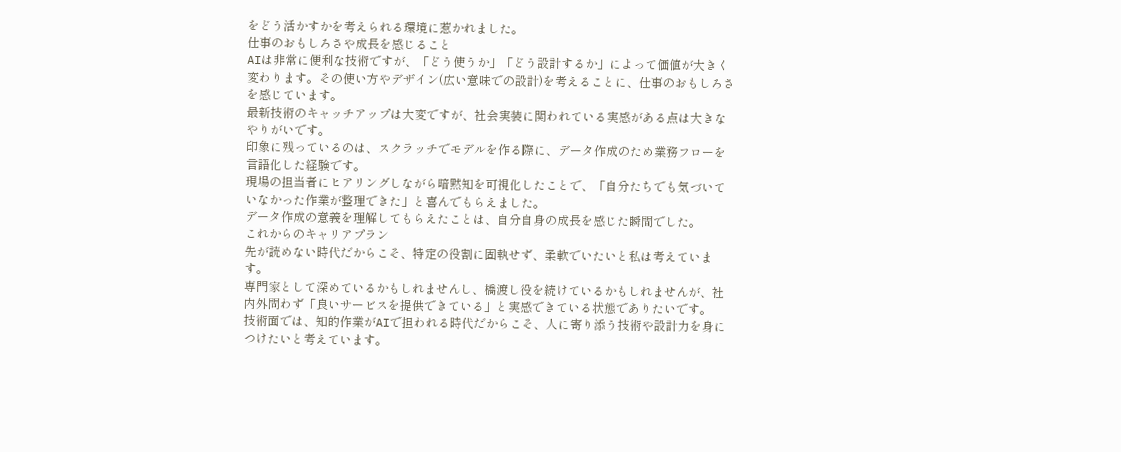をどう活かすかを考えられる環境に惹かれました。
仕事のおもしろさや成長を感じること
AIは非常に便利な技術ですが、「どう使うか」「どう設計するか」によって価値が大きく変わります。その使い方やデザイン(広い意味での設計)を考えることに、仕事のおもしろさを感じています。
最新技術のキャッチアップは大変ですが、社会実装に関われている実感がある点は大きなやりがいです。
印象に残っているのは、スクラッチでモデルを作る際に、データ作成のため業務フローを言語化した経験です。
現場の担当者にヒアリングしながら暗黙知を可視化したことで、「自分たちでも気づいていなかった作業が整理できた」と喜んでもらえました。
データ作成の意義を理解してもらえたことは、自分自身の成長を感じた瞬間でした。
これからのキャリアプラン
先が読めない時代だからこそ、特定の役割に固執せず、柔軟でいたいと私は考えています。
専門家として深めているかもしれませんし、橋渡し役を続けているかもしれませんが、社内外問わず「良いサービスを提供できている」と実感できている状態でありたいです。
技術面では、知的作業がAIで担われる時代だからこそ、人に寄り添う技術や設計力を身につけたいと考えています。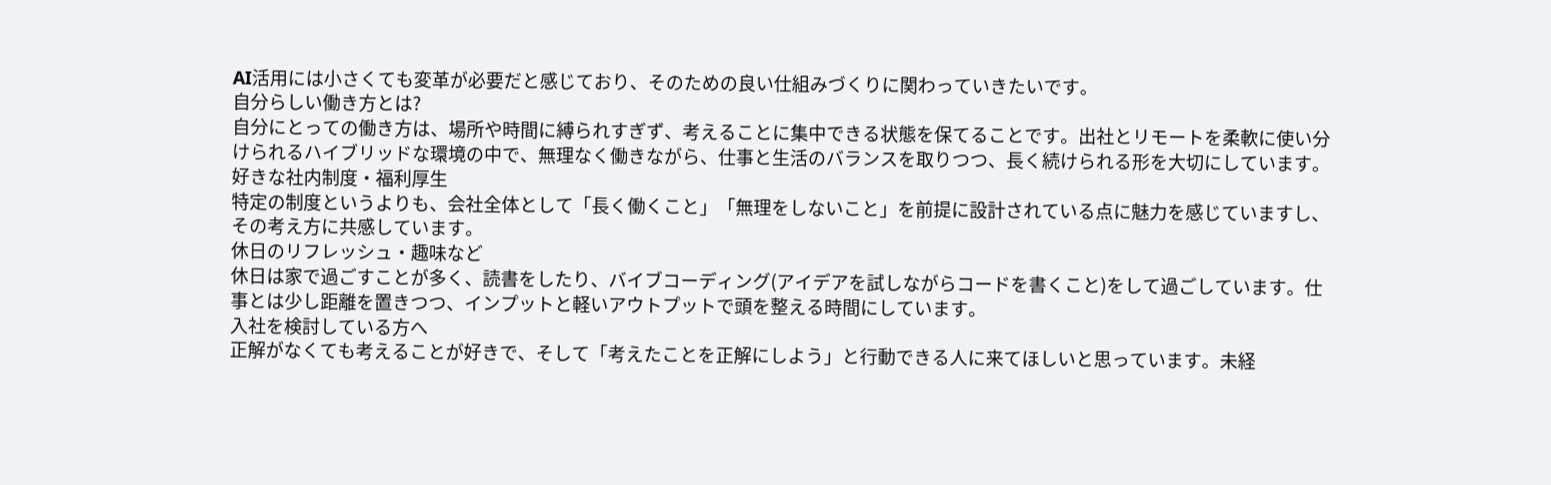AI活用には小さくても変革が必要だと感じており、そのための良い仕組みづくりに関わっていきたいです。
自分らしい働き方とは?
自分にとっての働き方は、場所や時間に縛られすぎず、考えることに集中できる状態を保てることです。出社とリモートを柔軟に使い分けられるハイブリッドな環境の中で、無理なく働きながら、仕事と生活のバランスを取りつつ、長く続けられる形を大切にしています。
好きな社内制度・福利厚生
特定の制度というよりも、会社全体として「長く働くこと」「無理をしないこと」を前提に設計されている点に魅力を感じていますし、その考え方に共感しています。
休日のリフレッシュ・趣味など
休日は家で過ごすことが多く、読書をしたり、バイブコーディング(アイデアを試しながらコードを書くこと)をして過ごしています。仕事とは少し距離を置きつつ、インプットと軽いアウトプットで頭を整える時間にしています。
入社を検討している方へ
正解がなくても考えることが好きで、そして「考えたことを正解にしよう」と行動できる人に来てほしいと思っています。未経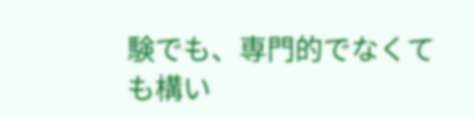験でも、専門的でなくても構い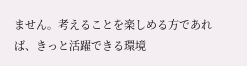ません。考えることを楽しめる方であれば、きっと活躍できる環境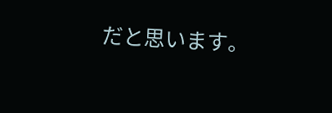だと思います。